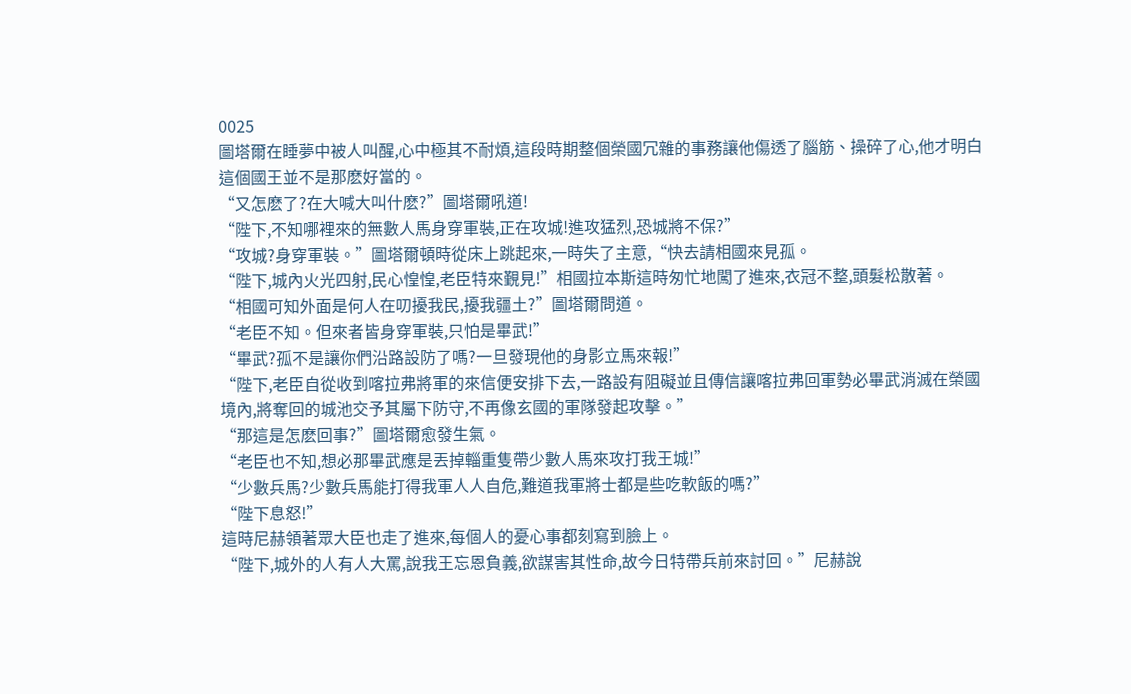0025
圖塔爾在睡夢中被人叫醒,心中極其不耐煩,這段時期整個榮國冗雜的事務讓他傷透了腦筋、操碎了心,他才明白這個國王並不是那麽好當的。
“又怎麽了?在大喊大叫什麽?”圖塔爾吼道!
“陛下,不知哪裡來的無數人馬身穿軍裝,正在攻城!進攻猛烈,恐城將不保?”
“攻城?身穿軍裝。”圖塔爾頓時從床上跳起來,一時失了主意,“快去請相國來見孤。
“陛下,城內火光四射,民心惶惶,老臣特來覲見!”相國拉本斯這時匆忙地闖了進來,衣冠不整,頭髮松散著。
“相國可知外面是何人在叨擾我民,擾我疆土?”圖塔爾問道。
“老臣不知。但來者皆身穿軍裝,只怕是畢武!”
“畢武?孤不是讓你們沿路設防了嗎?一旦發現他的身影立馬來報!”
“陛下,老臣自從收到喀拉弗將軍的來信便安排下去,一路設有阻礙並且傳信讓喀拉弗回軍勢必畢武消滅在榮國境內,將奪回的城池交予其屬下防守,不再像玄國的軍隊發起攻擊。”
“那這是怎麽回事?”圖塔爾愈發生氣。
“老臣也不知,想必那畢武應是丟掉輜重隻帶少數人馬來攻打我王城!”
“少數兵馬?少數兵馬能打得我軍人人自危,難道我軍將士都是些吃軟飯的嗎?”
“陛下息怒!”
這時尼赫領著眾大臣也走了進來,每個人的憂心事都刻寫到臉上。
“陛下,城外的人有人大罵,說我王忘恩負義,欲謀害其性命,故今日特帶兵前來討回。”尼赫說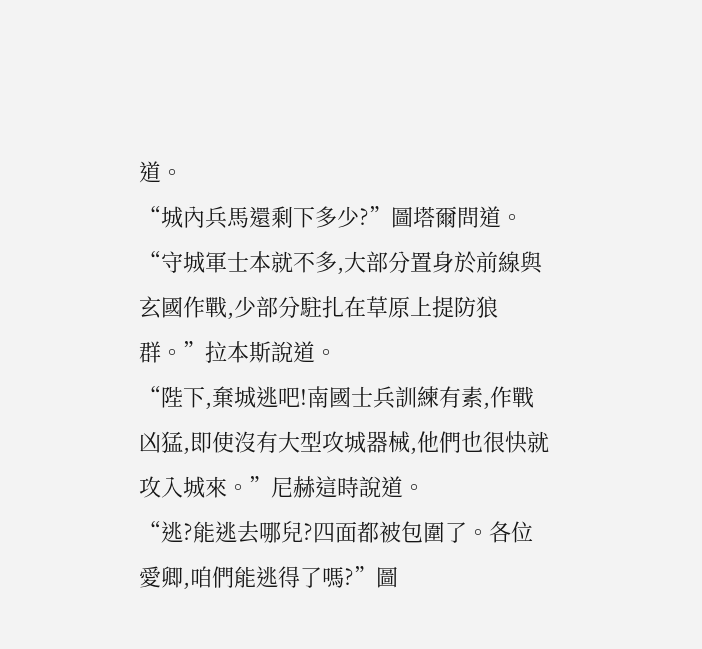道。
“城內兵馬還剩下多少?”圖塔爾問道。
“守城軍士本就不多,大部分置身於前線與玄國作戰,少部分駐扎在草原上提防狼群。”拉本斯說道。
“陛下,棄城逃吧!南國士兵訓練有素,作戰凶猛,即使沒有大型攻城器械,他們也很快就攻入城來。”尼赫這時說道。
“逃?能逃去哪兒?四面都被包圍了。各位愛卿,咱們能逃得了嗎?”圖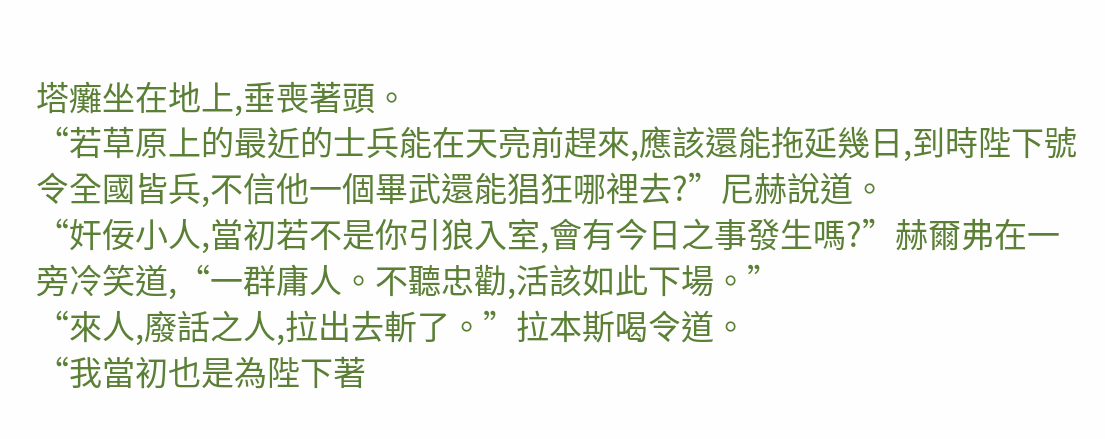塔癱坐在地上,垂喪著頭。
“若草原上的最近的士兵能在天亮前趕來,應該還能拖延幾日,到時陛下號令全國皆兵,不信他一個畢武還能猖狂哪裡去?”尼赫說道。
“奸佞小人,當初若不是你引狼入室,會有今日之事發生嗎?”赫爾弗在一旁冷笑道,“一群庸人。不聽忠勸,活該如此下場。”
“來人,廢話之人,拉出去斬了。”拉本斯喝令道。
“我當初也是為陛下著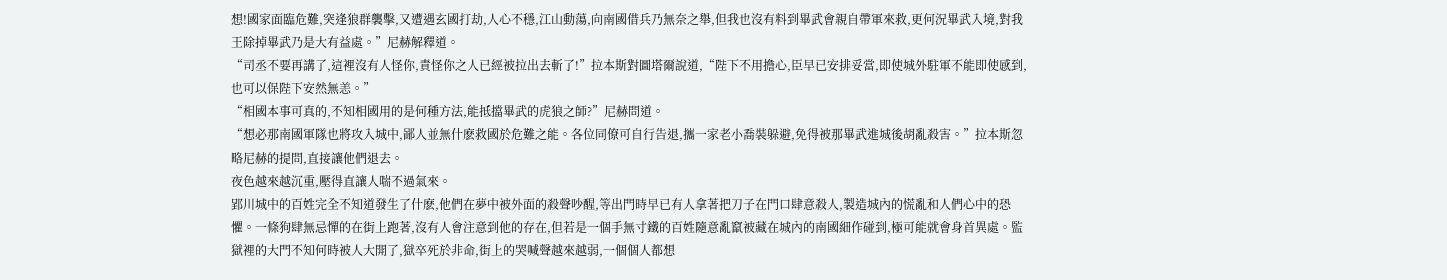想!國家面臨危難,突逢狼群襲擊,又遭遇玄國打劫,人心不穩,江山動蕩,向南國借兵乃無奈之舉,但我也沒有料到畢武會親自帶軍來救,更何況畢武入境,對我王除掉畢武乃是大有益處。”尼赫解釋道。
“司丞不要再講了,這裡沒有人怪你,責怪你之人已經被拉出去斬了!”拉本斯對圖塔爾說道,“陛下不用擔心,臣早已安排妥當,即使城外駐軍不能即使感到,也可以保陛下安然無恙。”
“相國本事可真的,不知相國用的是何種方法,能抵擋畢武的虎狼之師?”尼赫問道。
“想必那南國軍隊也將攻入城中,鄙人並無什麽救國於危難之能。各位同僚可自行告退,攜一家老小喬裝躲避,免得被那畢武進城後胡亂殺害。”拉本斯忽略尼赫的提問,直接讓他們退去。
夜色越來越沉重,壓得直讓人喘不過氣來。
郢川城中的百姓完全不知道發生了什麽,他們在夢中被外面的殺聲吵醒,等出門時早已有人拿著把刀子在門口肆意殺人,製造城內的慌亂和人們心中的恐懼。一條狗肆無忌憚的在街上跑著,沒有人會注意到他的存在,但若是一個手無寸鐵的百姓隨意亂竄被藏在城內的南國細作碰到,極可能就會身首異處。監獄裡的大門不知何時被人大開了,獄卒死於非命,街上的哭喊聲越來越弱,一個個人都想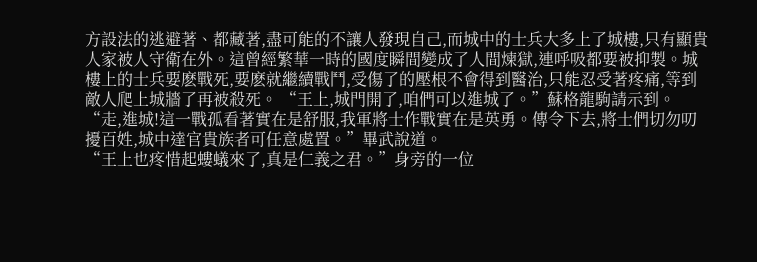方設法的逃避著、都藏著,盡可能的不讓人發現自己,而城中的士兵大多上了城樓,只有顯貴人家被人守衛在外。這曾經繁華一時的國度瞬間變成了人間煉獄,連呼吸都要被抑製。城樓上的士兵要麽戰死,要麽就繼續戰鬥,受傷了的壓根不會得到醫治,只能忍受著疼痛,等到敵人爬上城牆了再被殺死。 “王上,城門開了,咱們可以進城了。”蘇格龍駒請示到。
“走,進城!這一戰孤看著實在是舒服,我軍將士作戰實在是英勇。傳令下去,將士們切勿叨擾百姓,城中達官貴族者可任意處置。”畢武說道。
“王上也疼惜起螻蟻來了,真是仁義之君。”身旁的一位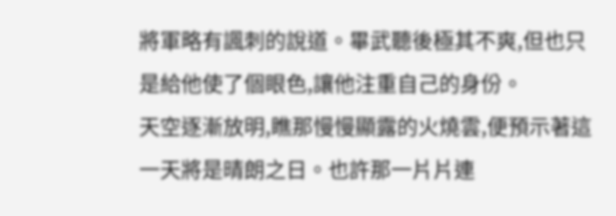將軍略有諷刺的說道。畢武聽後極其不爽,但也只是給他使了個眼色,讓他注重自己的身份。
天空逐漸放明,瞧那慢慢顯露的火燒雲,便預示著這一天將是晴朗之日。也許那一片片連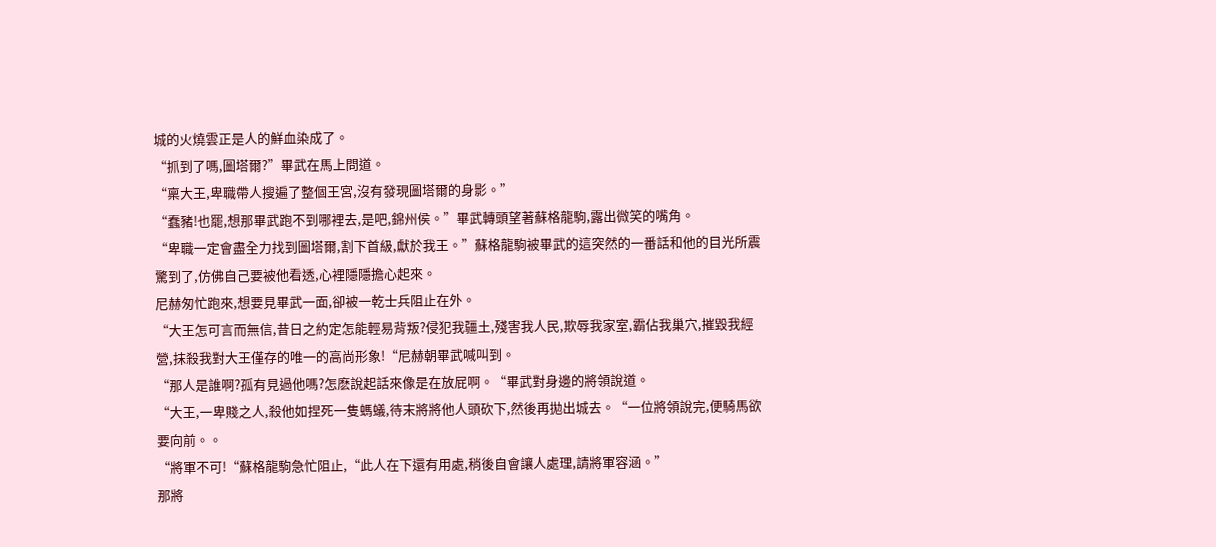城的火燒雲正是人的鮮血染成了。
“抓到了嗎,圖塔爾?”畢武在馬上問道。
“稟大王,卑職帶人搜遍了整個王宮,沒有發現圖塔爾的身影。”
“蠢豬!也罷,想那畢武跑不到哪裡去,是吧,錦州侯。”畢武轉頭望著蘇格龍駒,露出微笑的嘴角。
“卑職一定會盡全力找到圖塔爾,割下首級,獻於我王。”蘇格龍駒被畢武的這突然的一番話和他的目光所震驚到了,仿佛自己要被他看透,心裡隱隱擔心起來。
尼赫匆忙跑來,想要見畢武一面,卻被一乾士兵阻止在外。
“大王怎可言而無信,昔日之約定怎能輕易背叛?侵犯我疆土,殘害我人民,欺辱我家室,霸佔我巢穴,摧毀我經營,抹殺我對大王僅存的唯一的高尚形象!“尼赫朝畢武喊叫到。
“那人是誰啊?孤有見過他嗎?怎麽說起話來像是在放屁啊。“畢武對身邊的將領說道。
“大王,一卑賤之人,殺他如捏死一隻螞蟻,待末將將他人頭砍下,然後再拋出城去。“一位將領說完,便騎馬欲要向前。。
“將軍不可!“蘇格龍駒急忙阻止,“此人在下還有用處,稍後自會讓人處理,請將軍容涵。”
那將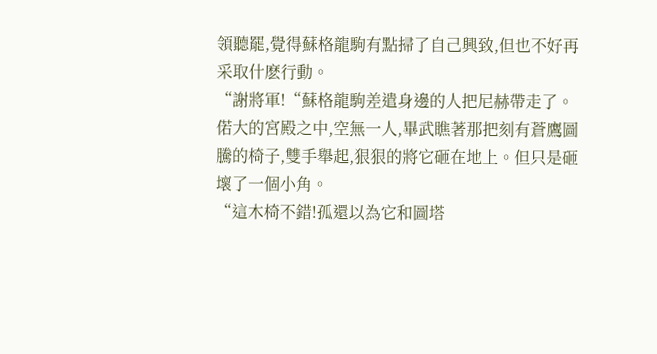領聽罷,覺得蘇格龍駒有點掃了自己興致,但也不好再采取什麽行動。
“謝將軍!“蘇格龍駒差遣身邊的人把尼赫帶走了。
偌大的宮殿之中,空無一人,畢武瞧著那把刻有蒼鷹圖騰的椅子,雙手舉起,狠狠的將它砸在地上。但只是砸壞了一個小角。
“這木椅不錯!孤還以為它和圖塔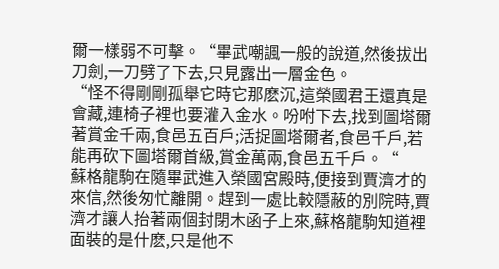爾一樣弱不可擊。“畢武嘲諷一般的說道,然後拔出刀劍,一刀劈了下去,只見露出一層金色。
“怪不得剛剛孤舉它時它那麽沉,這榮國君王還真是會藏,連椅子裡也要灌入金水。吩咐下去,找到圖塔爾著賞金千兩,食邑五百戶;活捉圖塔爾者,食邑千戶,若能再砍下圖塔爾首級,賞金萬兩,食邑五千戶。“
蘇格龍駒在隨畢武進入榮國宮殿時,便接到賈濟才的來信,然後匆忙離開。趕到一處比較隱蔽的別院時,賈濟才讓人抬著兩個封閉木函子上來,蘇格龍駒知道裡面裝的是什麽,只是他不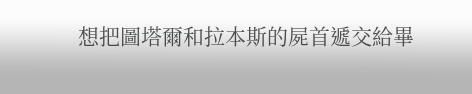想把圖塔爾和拉本斯的屍首遞交給畢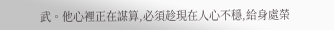武。他心裡正在謀算,必須趁現在人心不穩,給身處榮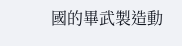國的畢武製造動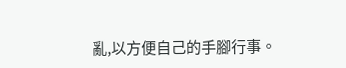亂,以方便自己的手腳行事。